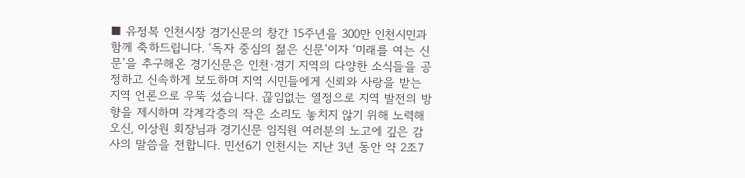■ 유정복 인천시장 경기신문의 창간 15주년을 300만 인천시민과 함께 축하드립니다. ‘독자 중심의 젊은 신문’이자 ‘미래를 여는 신문’을 추구해온 경기신문은 인천·경기 지역의 다양한 소식들을 공정하고 신속하게 보도하며 지역 시민들에게 신뢰와 사랑을 받는 지역 언론으로 우뚝 섰습니다. 끊임없는 열정으로 지역 발전의 방향을 제시하며 각계각층의 작은 소리도 놓치지 않기 위해 노력해 오신, 이상원 회장님과 경기신문 임직원 여러분의 노고에 깊은 감사의 말씀을 전합니다. 민선6기 인천시는 지난 3년 동안 약 2조7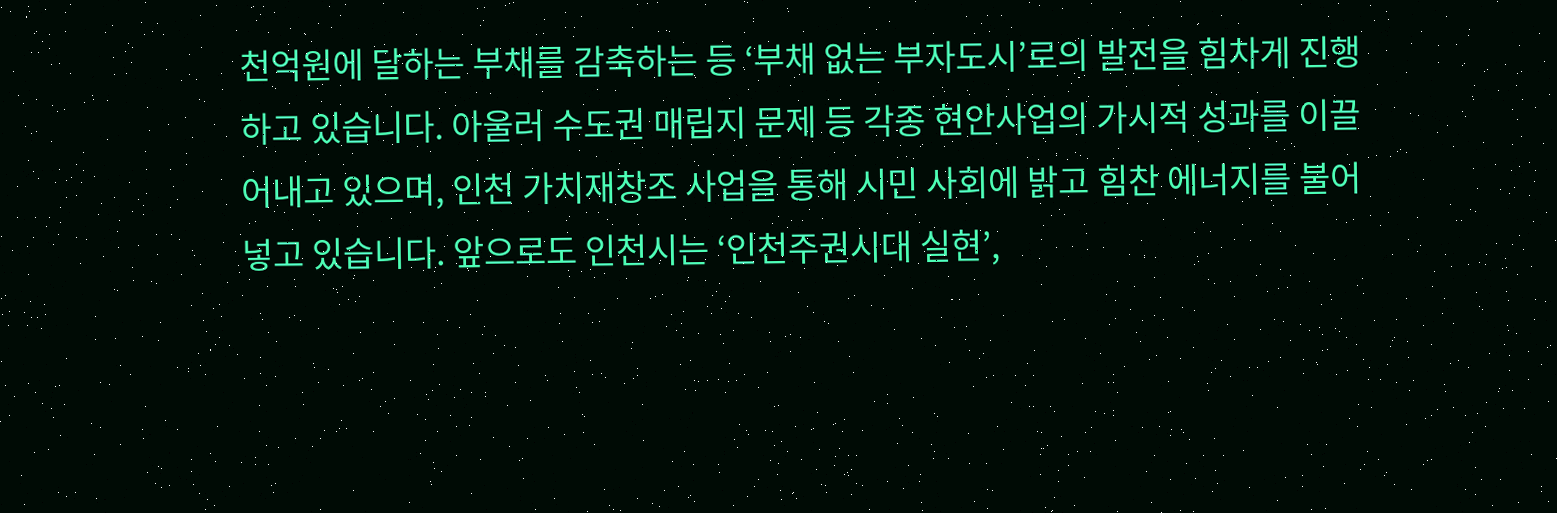천억원에 달하는 부채를 감축하는 등 ‘부채 없는 부자도시’로의 발전을 힘차게 진행하고 있습니다. 아울러 수도권 매립지 문제 등 각종 현안사업의 가시적 성과를 이끌어내고 있으며, 인천 가치재창조 사업을 통해 시민 사회에 밝고 힘찬 에너지를 불어넣고 있습니다. 앞으로도 인천시는 ‘인천주권시대 실현’,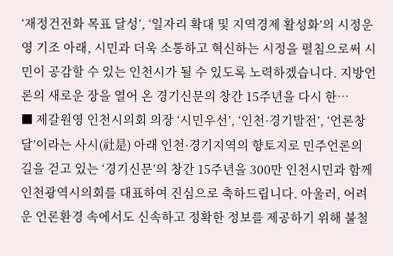‘재정건전화 목표 달성’, ‘일자리 확대 및 지역경제 활성화’의 시정운영 기조 아래, 시민과 더욱 소통하고 혁신하는 시정을 펼침으로써 시민이 공감할 수 있는 인천시가 될 수 있도록 노력하겠습니다. 지방언론의 새로운 장을 열어 온 경기신문의 창간 15주년을 다시 한…
■ 제갈원영 인천시의회 의장 ‘시민우선’, ‘인천·경기발전’, ‘언론창달’이라는 사시(社是) 아래 인천·경기지역의 향토지로 민주언론의 길을 걷고 있는 ‘경기신문’의 창간 15주년을 300만 인천시민과 함께 인천광역시의회를 대표하여 진심으로 축하드립니다. 아울러, 어려운 언론환경 속에서도 신속하고 정확한 정보를 제공하기 위해 불철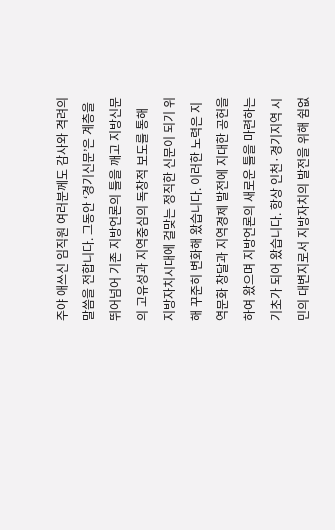주야 애쓰신 임직원 여러분께도 감사와 격려의 말씀을 전합니다. 그동안 ‘경기신문’은 계층을 뛰어넘어 기존 지방언론의 틀을 깨고 지방신문의 고유성과 지역중심의 독창적 보도를 통해 지방자치시대에 걸맞는 정직한 신문이 되기 위해 꾸준히 변화해 왔습니다. 이러한 노력은 지역문화 창달과 지역경제 발전에 지대한 공헌을 하여 왔으며 지방언론의 새로운 틀을 마련하는 기초가 되어 왔습니다. 항상 인천·경기지역 시민의 대변지로서 지방자치의 발전을 위해 쉼없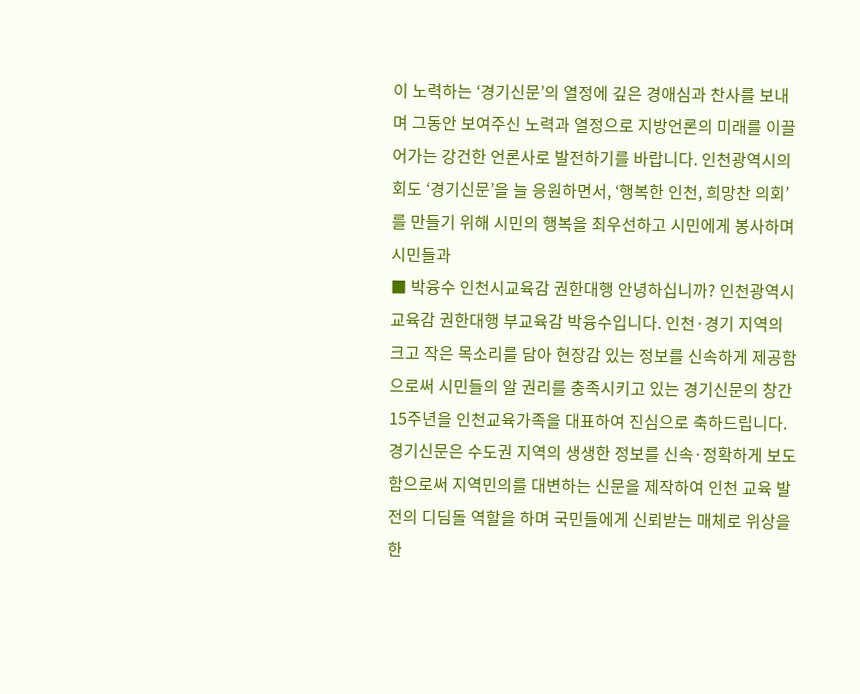이 노력하는 ‘경기신문’의 열정에 깊은 경애심과 찬사를 보내며 그동안 보여주신 노력과 열정으로 지방언론의 미래를 이끌어가는 강건한 언론사로 발전하기를 바랍니다. 인천광역시의회도 ‘경기신문’을 늘 응원하면서, ‘행복한 인천, 희망찬 의회’를 만들기 위해 시민의 행복을 최우선하고 시민에게 봉사하며 시민들과
■ 박융수 인천시교육감 권한대행 안녕하십니까? 인천광역시교육감 권한대행 부교육감 박융수입니다. 인천·경기 지역의 크고 작은 목소리를 담아 현장감 있는 정보를 신속하게 제공함으로써 시민들의 알 권리를 충족시키고 있는 경기신문의 창간 15주년을 인천교육가족을 대표하여 진심으로 축하드립니다. 경기신문은 수도권 지역의 생생한 정보를 신속·정확하게 보도함으로써 지역민의를 대변하는 신문을 제작하여 인천 교육 발전의 디딤돌 역할을 하며 국민들에게 신뢰받는 매체로 위상을 한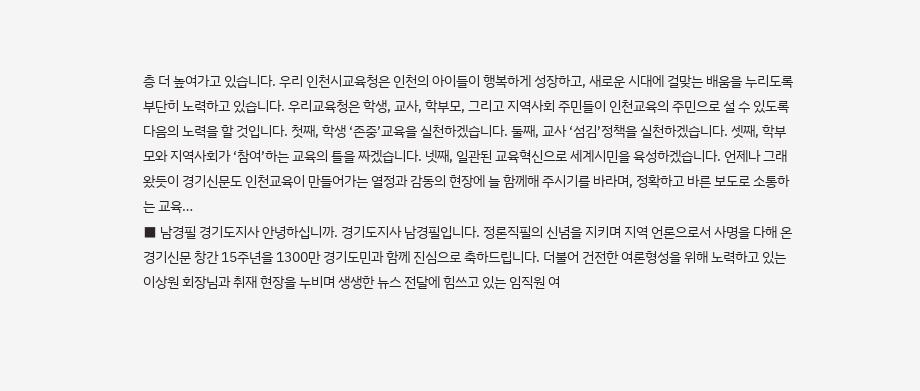층 더 높여가고 있습니다. 우리 인천시교육청은 인천의 아이들이 행복하게 성장하고, 새로운 시대에 걸맞는 배움을 누리도록 부단히 노력하고 있습니다. 우리교육청은 학생, 교사, 학부모, 그리고 지역사회 주민들이 인천교육의 주민으로 설 수 있도록 다음의 노력을 할 것입니다. 첫째, 학생 ‘존중’교육을 실천하겠습니다. 둘째, 교사 ‘섬김’정책을 실천하겠습니다. 셋째, 학부모와 지역사회가 ‘참여’하는 교육의 틀을 짜겠습니다. 넷째, 일관된 교육혁신으로 세계시민을 육성하겠습니다. 언제나 그래왔듯이 경기신문도 인천교육이 만들어가는 열정과 감동의 현장에 늘 함께해 주시기를 바라며, 정확하고 바른 보도로 소통하는 교육…
■ 남경필 경기도지사 안녕하십니까. 경기도지사 남경필입니다. 정론직필의 신념을 지키며 지역 언론으로서 사명을 다해 온 경기신문 창간 15주년을 1300만 경기도민과 함께 진심으로 축하드립니다. 더불어 건전한 여론형성을 위해 노력하고 있는 이상원 회장님과 취재 현장을 누비며 생생한 뉴스 전달에 힘쓰고 있는 임직원 여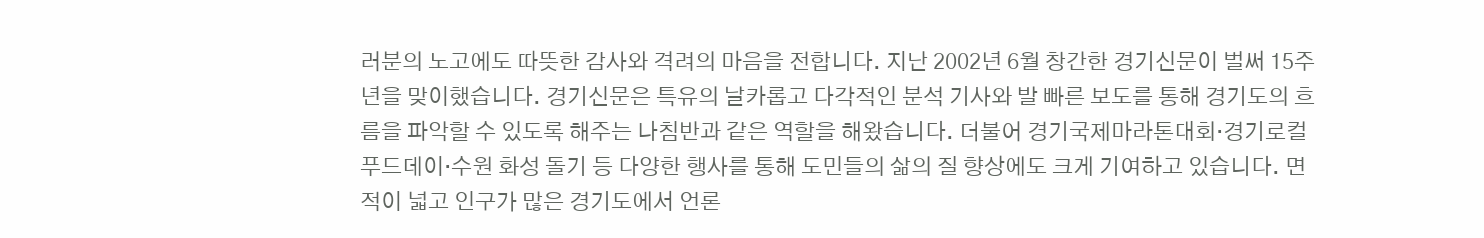러분의 노고에도 따뜻한 감사와 격려의 마음을 전합니다. 지난 2002년 6월 창간한 경기신문이 벌써 15주년을 맞이했습니다. 경기신문은 특유의 날카롭고 다각적인 분석 기사와 발 빠른 보도를 통해 경기도의 흐름을 파악할 수 있도록 해주는 나침반과 같은 역할을 해왔습니다. 더불어 경기국제마라톤대회·경기로컬푸드데이·수원 화성 돌기 등 다양한 행사를 통해 도민들의 삶의 질 향상에도 크게 기여하고 있습니다. 면적이 넓고 인구가 많은 경기도에서 언론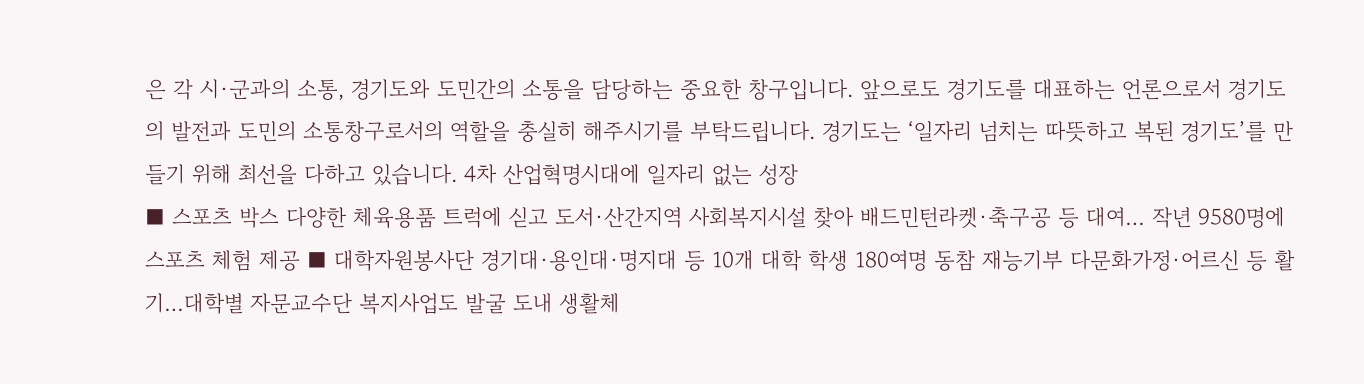은 각 시·군과의 소통, 경기도와 도민간의 소통을 담당하는 중요한 창구입니다. 앞으로도 경기도를 대표하는 언론으로서 경기도의 발전과 도민의 소통창구로서의 역할을 충실히 해주시기를 부탁드립니다. 경기도는 ‘일자리 넘치는 따뜻하고 복된 경기도’를 만들기 위해 최선을 다하고 있습니다. 4차 산업혁명시대에 일자리 없는 성장
■ 스포츠 박스 다양한 체육용품 트럭에 싣고 도서·산간지역 사회복지시설 찾아 배드민턴라켓·축구공 등 대여… 작년 9580명에 스포츠 체험 제공 ■ 대학자원봉사단 경기대·용인대·명지대 등 10개 대학 학생 180여명 동참 재능기부 다문화가정·어르신 등 활기…대학별 자문교수단 복지사업도 발굴 도내 생활체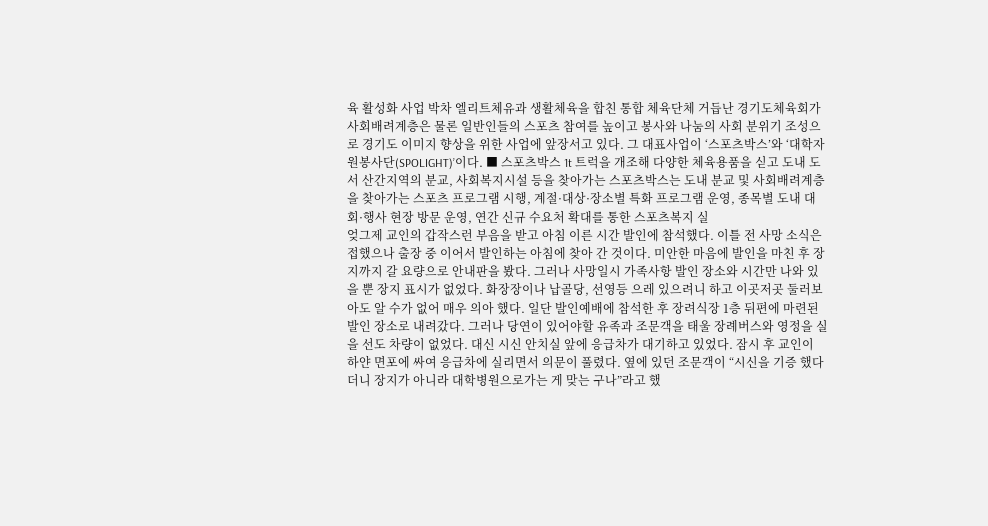육 활성화 사업 박차 엘리트체유과 생활체육을 합친 통합 체육단체 거듭난 경기도체육회가 사회배려계층은 물론 일반인들의 스포츠 참여를 높이고 봉사와 나눔의 사회 분위기 조성으로 경기도 이미지 향상을 위한 사업에 앞장서고 있다. 그 대표사업이 ‘스포츠박스’와 ‘대학자원봉사단(SPOLIGHT)’이다. ■ 스포츠박스 1t 트럭을 개조해 다양한 체육용품을 싣고 도내 도서 산간지역의 분교, 사회복지시설 등을 찾아가는 스포츠박스는 도내 분교 및 사회배려계층을 찾아가는 스포츠 프로그램 시행, 계절·대상·장소별 특화 프로그램 운영, 종목별 도내 대회·행사 현장 방문 운영, 연간 신규 수요처 확대를 통한 스포츠복지 실
엊그제 교인의 갑작스런 부음을 받고 아침 이른 시간 발인에 참석했다. 이틀 전 사망 소식은 접했으나 출장 중 이어서 발인하는 아침에 찾아 간 것이다. 미안한 마음에 발인을 마친 후 장지까지 갈 요량으로 안내판을 봤다. 그러나 사망일시 가족사항 발인 장소와 시간만 나와 있을 뿐 장지 표시가 없었다. 화장장이나 납골당, 선영등 으레 있으려니 하고 이곳저곳 둘러보아도 알 수가 없어 매우 의아 했다. 일단 발인예배에 참석한 후 장려식장 1층 뒤편에 마련된 발인 장소로 내려갔다. 그러나 당연이 있어야할 유족과 조문객을 태울 장례버스와 영정을 실을 선도 차량이 없었다. 대신 시신 안치실 앞에 응급차가 대기하고 있었다. 잠시 후 교인이 하얀 면포에 싸여 응급차에 실리면서 의문이 풀렸다. 옆에 있던 조문객이 “시신을 기증 했다더니 장지가 아니라 대학병원으로가는 게 맞는 구나”라고 했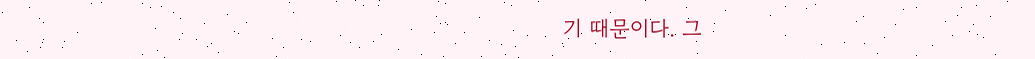기 때문이다. 그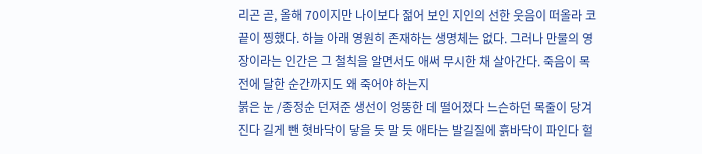리곤 곧, 올해 70이지만 나이보다 젊어 보인 지인의 선한 웃음이 떠올라 코끝이 찡했다. 하늘 아래 영원히 존재하는 생명체는 없다. 그러나 만물의 영장이라는 인간은 그 철칙을 알면서도 애써 무시한 채 살아간다. 죽음이 목전에 달한 순간까지도 왜 죽어야 하는지
붉은 눈 /종정순 던져준 생선이 엉뚱한 데 떨어졌다 느슨하던 목줄이 당겨진다 길게 뺀 혓바닥이 닿을 듯 말 듯 애타는 발길질에 흙바닥이 파인다 헐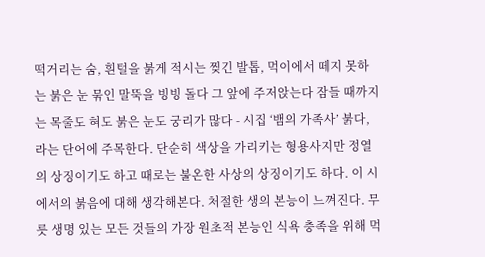떡거리는 숨, 흰털을 붉게 적시는 찢긴 발톱, 먹이에서 떼지 못하는 붉은 눈 묶인 말뚝을 빙빙 돌다 그 앞에 주저앉는다 잠들 때까지는 목줄도 혀도 붉은 눈도 궁리가 많다 - 시집 ‘뱀의 가족사’ 붉다, 라는 단어에 주목한다. 단순히 색상을 가리키는 형용사지만 정열의 상징이기도 하고 때로는 불온한 사상의 상징이기도 하다. 이 시에서의 붉음에 대해 생각해본다. 처절한 생의 본능이 느껴진다. 무릇 생명 있는 모든 것들의 가장 원초적 본능인 식욕 충족을 위해 먹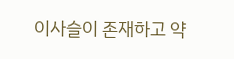이사슬이 존재하고 약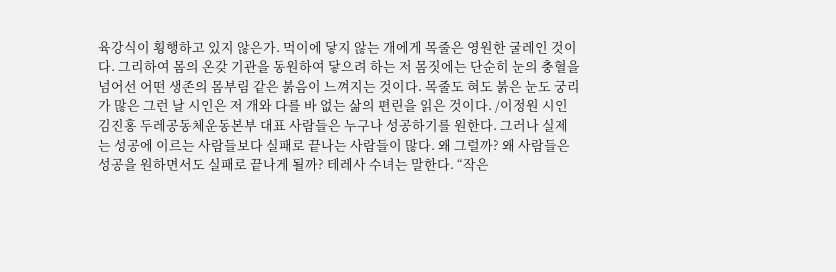육강식이 횡행하고 있지 않은가. 먹이에 닿지 않는 개에게 목줄은 영원한 굴레인 것이다. 그리하여 몸의 온갖 기관을 동원하여 닿으려 하는 저 몸짓에는 단순히 눈의 충혈을 넘어선 어떤 생존의 몸부림 같은 붉음이 느껴지는 것이다. 목줄도 혀도 붉은 눈도 궁리가 많은 그런 날 시인은 저 개와 다를 바 없는 삶의 편린을 읽은 것이다. /이정원 시인
김진홍 두레공동체운동본부 대표 사람들은 누구나 성공하기를 원한다. 그러나 실제는 성공에 이르는 사람들보다 실패로 끝나는 사람들이 많다. 왜 그럴까? 왜 사람들은 성공을 원하면서도 실패로 끝나게 될까? 테레사 수녀는 말한다. “작은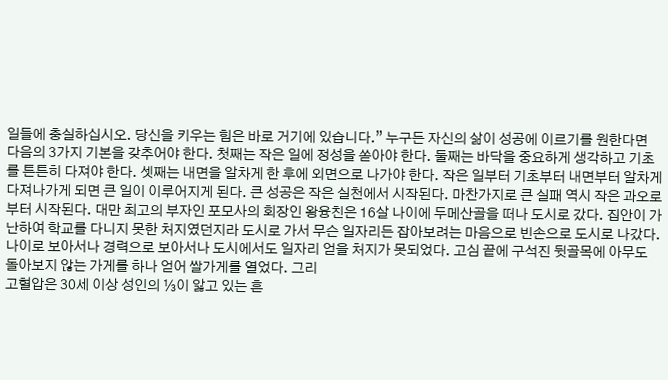일들에 충실하십시오. 당신을 키우는 힘은 바로 거기에 있습니다.” 누구든 자신의 삶이 성공에 이르기를 원한다면 다음의 3가지 기본을 갖추어야 한다. 첫째는 작은 일에 정성을 쏟아야 한다. 둘째는 바닥을 중요하게 생각하고 기초를 튼튼히 다져야 한다. 셋째는 내면을 알차게 한 후에 외면으로 나가야 한다. 작은 일부터 기초부터 내면부터 알차게 다져나가게 되면 큰 일이 이루어지게 된다. 큰 성공은 작은 실천에서 시작된다. 마찬가지로 큰 실패 역시 작은 과오로부터 시작된다. 대만 최고의 부자인 포모사의 회장인 왕융친은 16살 나이에 두메산골을 떠나 도시로 갔다. 집안이 가난하여 학교를 다니지 못한 처지였던지라 도시로 가서 무슨 일자리든 잡아보려는 마음으로 빈손으로 도시로 나갔다. 나이로 보아서나 경력으로 보아서나 도시에서도 일자리 얻을 처지가 못되었다. 고심 끝에 구석진 뒷골목에 아무도 돌아보지 않는 가게를 하나 얻어 쌀가게를 열었다. 그리
고혈압은 30세 이상 성인의 ⅓이 앓고 있는 흔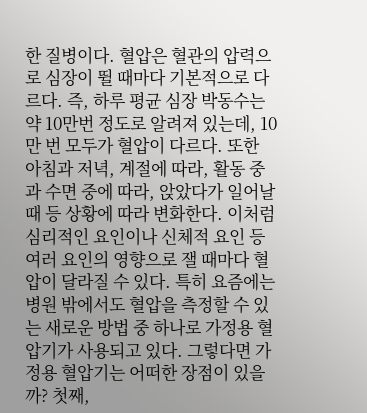한 질병이다. 혈압은 혈관의 압력으로 심장이 뛸 때마다 기본적으로 다르다. 즉, 하루 평균 심장 박동수는 약 10만번 정도로 알려져 있는데, 10만 번 모두가 혈압이 다르다. 또한 아침과 저녁, 계절에 따라, 활동 중과 수면 중에 따라, 앉았다가 일어날 때 등 상황에 따라 변화한다. 이처럼 심리적인 요인이나 신체적 요인 등 여러 요인의 영향으로 잴 때마다 혈압이 달라질 수 있다. 특히 요즘에는 병원 밖에서도 혈압을 측정할 수 있는 새로운 방법 중 하나로 가정용 혈압기가 사용되고 있다. 그렇다면 가정용 혈압기는 어떠한 장점이 있을까? 첫째,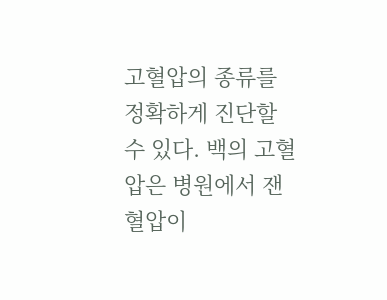고혈압의 종류를 정확하게 진단할 수 있다. 백의 고혈압은 병원에서 잰 혈압이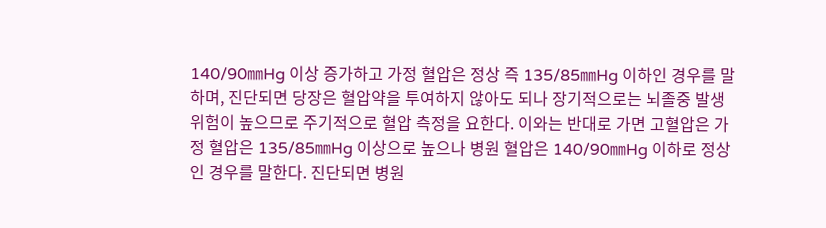140/90㎜Hg 이상 증가하고 가정 혈압은 정상 즉 135/85㎜Hg 이하인 경우를 말하며, 진단되면 당장은 혈압약을 투여하지 않아도 되나 장기적으로는 뇌졸중 발생 위험이 높으므로 주기적으로 혈압 측정을 요한다. 이와는 반대로 가면 고혈압은 가정 혈압은 135/85㎜Hg 이상으로 높으나 병원 혈압은 140/90㎜Hg 이하로 정상인 경우를 말한다. 진단되면 병원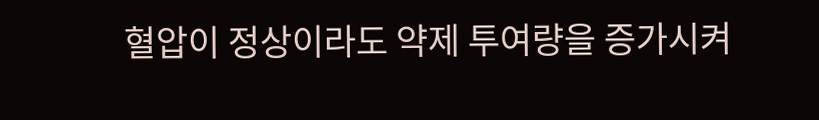혈압이 정상이라도 약제 투여량을 증가시켜